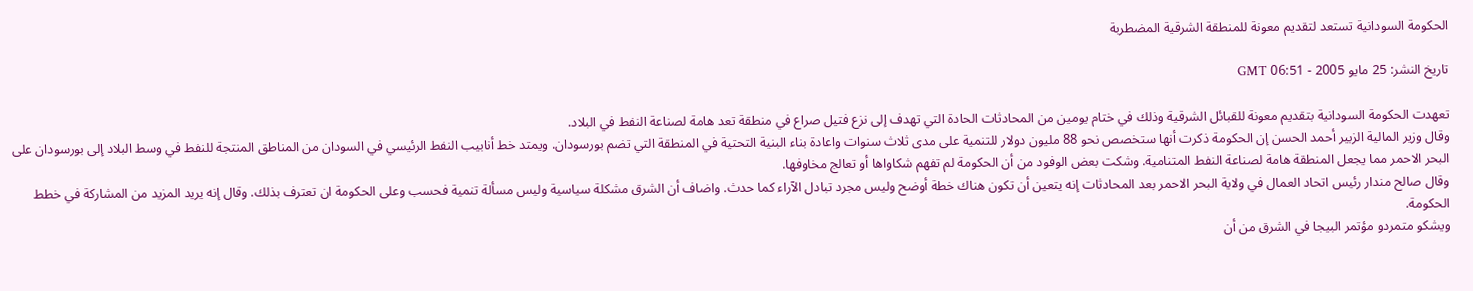الحكومة السودانية تستعد لتقديم معونة للمنطقة الشرقية المضطربة

تاريخ النشر: 25 مايو 2005 - 06:51 GMT

تعهدت الحكومة السودانية بتقديم معونة للقبائل الشرقية وذلك في ختام يومين من المحادثات الحادة التي تهدف إلى نزع فتيل صراع في منطقة تعد هامة لصناعة النفط في البلاد.
وقال وزير المالية الزبير أحمد الحسن إن الحكومة ذكرت أنها ستخصص نحو 88 مليون دولار للتنمية على مدى ثلاث سنوات واعادة بناء البنية التحتية في المنطقة التي تضم بورسودان. ويمتد خط أنابيب النفط الرئيسي في السودان من المناطق المنتجة للنفط في وسط البلاد إلى بورسودان على البحر الاحمر مما يجعل المنطقة هامة لصناعة النفط المتنامية. وشكت بعض الوفود من أن الحكومة لم تفهم شكاواها أو تعالج مخاوفها.
وقال صالح مندار رئيس اتحاد العمال في ولاية البحر الاحمر بعد المحادثات إنه يتعين أن تكون هناك خطة أوضح وليس مجرد تبادل الآراء كما حدث. واضاف أن الشرق مشكلة سياسية وليس مسألة تنمية فحسب وعلى الحكومة ان تعترف بذلك. وقال إنه يريد المزيد من المشاركة في خطط الحكومة.
ويشكو متمردو مؤتمر البيجا في الشرق من أن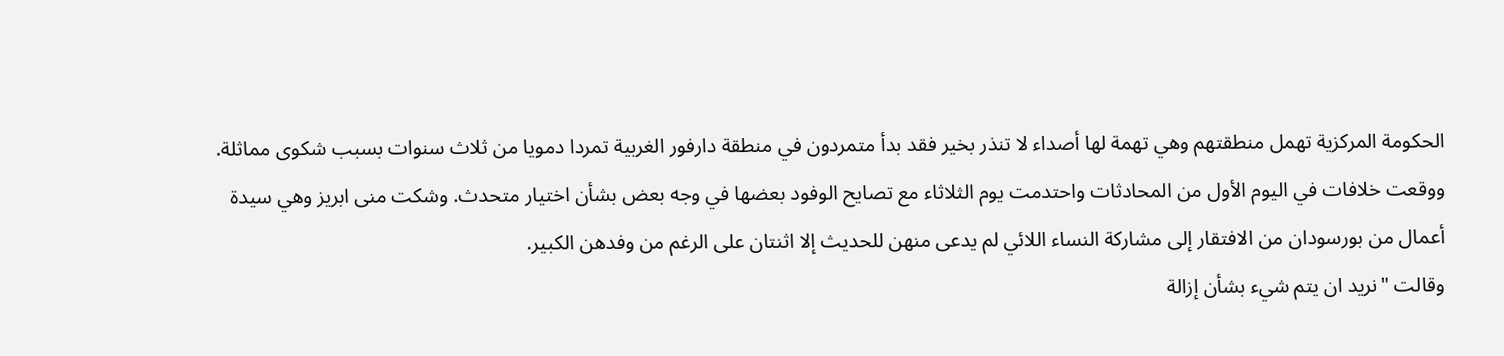الحكومة المركزية تهمل منطقتهم وهي تهمة لها أصداء لا تنذر بخير فقد بدأ متمردون في منطقة دارفور الغربية تمردا دمويا من ثلاث سنوات بسبب شكوى مماثلة.
ووقعت خلافات في اليوم الأول من المحادثات واحتدمت يوم الثلاثاء مع تصايح الوفود بعضها في وجه بعض بشأن اختيار متحدث. وشكت منى ابريز وهي سيدة أعمال من بورسودان من الافتقار إلى مشاركة النساء اللائي لم يدعى منهن للحديث إلا اثنتان على الرغم من وفدهن الكبير.
وقالت "نريد ان يتم شيء بشأن إزالة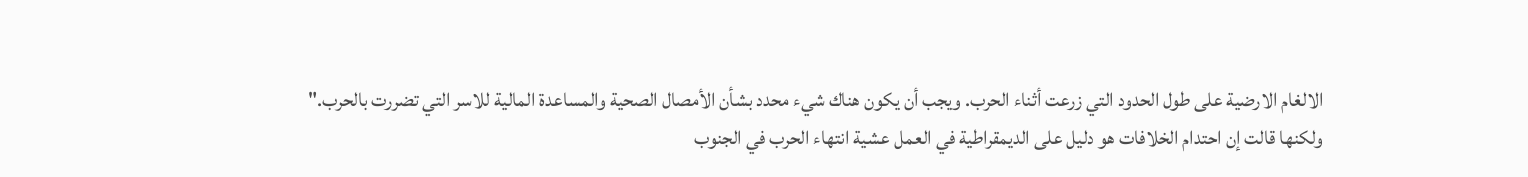الالغام الارضية على طول الحدود التي زرعت أثناء الحرب. ويجب أن يكون هناك شيء محدد بشأن الأمصال الصحية والمساعدة المالية للاسر التي تضررت بالحرب."
ولكنها قالت إن احتدام الخلافات هو دليل على الديمقراطية في العمل عشية انتهاء الحرب في الجنوب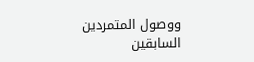ووصول المتمردين السابقين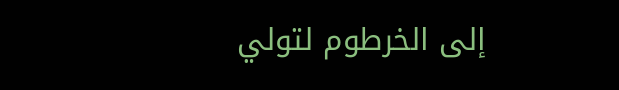إلى الخرطوم لتولي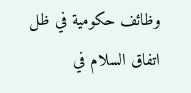وظائف حكومية في ظل اتفاق السلام في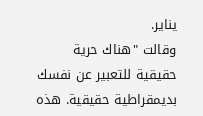يناير.
وقالت "هناك حرية حقيقية للتعبير عن نفسك بديمقراطية حقيقية. هذه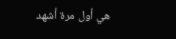هي أول مرة أشهد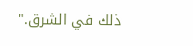ذلك في الشرق."